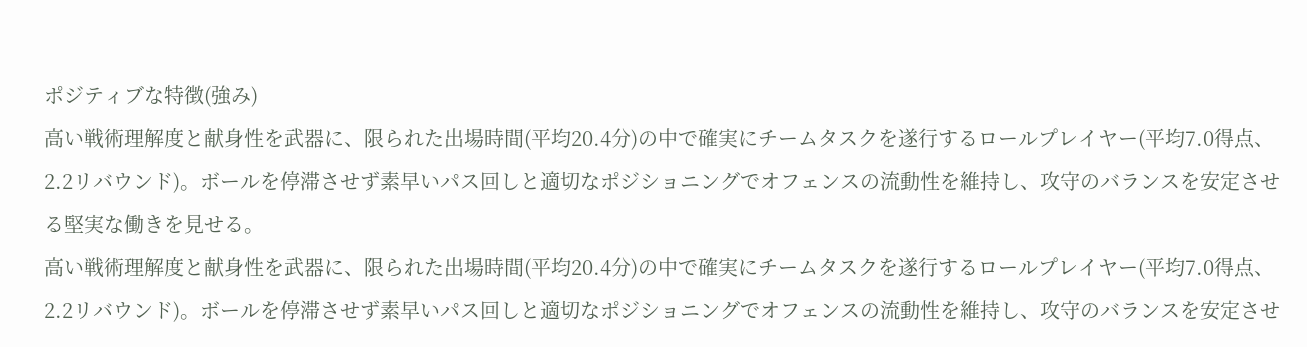ポジティブな特徴(強み)
高い戦術理解度と献身性を武器に、限られた出場時間(平均20.4分)の中で確実にチームタスクを遂行するロールプレイヤー(平均7.0得点、2.2リバウンド)。ボールを停滞させず素早いパス回しと適切なポジショニングでオフェンスの流動性を維持し、攻守のバランスを安定させる堅実な働きを見せる。
高い戦術理解度と献身性を武器に、限られた出場時間(平均20.4分)の中で確実にチームタスクを遂行するロールプレイヤー(平均7.0得点、2.2リバウンド)。ボールを停滞させず素早いパス回しと適切なポジショニングでオフェンスの流動性を維持し、攻守のバランスを安定させ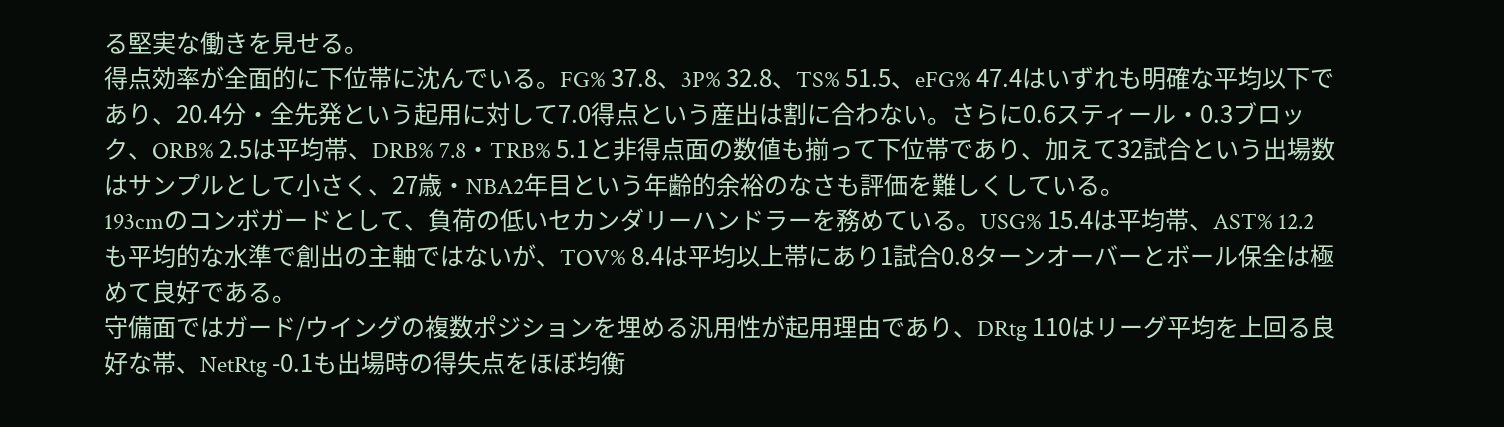る堅実な働きを見せる。
得点効率が全面的に下位帯に沈んでいる。FG% 37.8、3P% 32.8、TS% 51.5、eFG% 47.4はいずれも明確な平均以下であり、20.4分・全先発という起用に対して7.0得点という産出は割に合わない。さらに0.6スティール・0.3ブロック、ORB% 2.5は平均帯、DRB% 7.8・TRB% 5.1と非得点面の数値も揃って下位帯であり、加えて32試合という出場数はサンプルとして小さく、27歳・NBA2年目という年齢的余裕のなさも評価を難しくしている。
193cmのコンボガードとして、負荷の低いセカンダリーハンドラーを務めている。USG% 15.4は平均帯、AST% 12.2も平均的な水準で創出の主軸ではないが、TOV% 8.4は平均以上帯にあり1試合0.8ターンオーバーとボール保全は極めて良好である。
守備面ではガード/ウイングの複数ポジションを埋める汎用性が起用理由であり、DRtg 110はリーグ平均を上回る良好な帯、NetRtg -0.1も出場時の得失点をほぼ均衡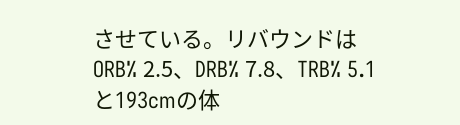させている。リバウンドはORB% 2.5、DRB% 7.8、TRB% 5.1と193cmの体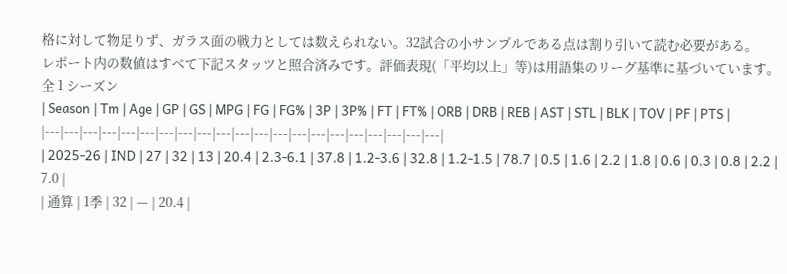格に対して物足りず、ガラス面の戦力としては数えられない。32試合の小サンプルである点は割り引いて読む必要がある。
レポート内の数値はすべて下記スタッツと照合済みです。評価表現(「平均以上」等)は用語集のリーグ基準に基づいています。
全 1 シーズン
| Season | Tm | Age | GP | GS | MPG | FG | FG% | 3P | 3P% | FT | FT% | ORB | DRB | REB | AST | STL | BLK | TOV | PF | PTS |
|---|---|---|---|---|---|---|---|---|---|---|---|---|---|---|---|---|---|---|---|---|
| 2025-26 | IND | 27 | 32 | 13 | 20.4 | 2.3-6.1 | 37.8 | 1.2-3.6 | 32.8 | 1.2-1.5 | 78.7 | 0.5 | 1.6 | 2.2 | 1.8 | 0.6 | 0.3 | 0.8 | 2.2 | 7.0 |
| 通算 | 1季 | 32 | — | 20.4 |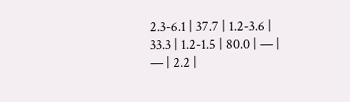2.3-6.1 | 37.7 | 1.2-3.6 | 33.3 | 1.2-1.5 | 80.0 | — | — | 2.2 |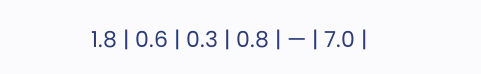1.8 | 0.6 | 0.3 | 0.8 | — | 7.0 |